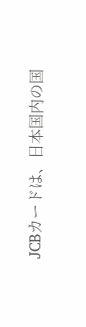JCBカードは、日本国内の国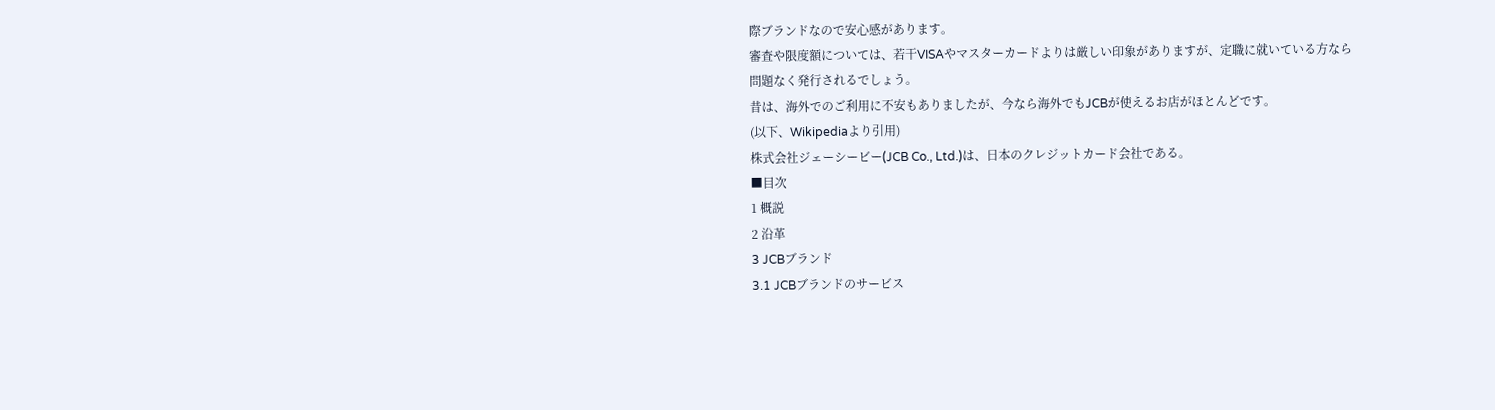際ブランドなので安心感があります。
審査や限度額については、若干VISAやマスターカードよりは厳しい印象がありますが、定職に就いている方なら問題なく発行されるでしょう。
昔は、海外でのご利用に不安もありましたが、今なら海外でもJCBが使えるお店がほとんどです。
(以下、Wikipediaより引用)
株式会社ジェーシービー(JCB Co., Ltd.)は、日本のクレジットカード会社である。
■目次
1 概説
2 沿革
3 JCBブランド
3.1 JCBブランドのサービス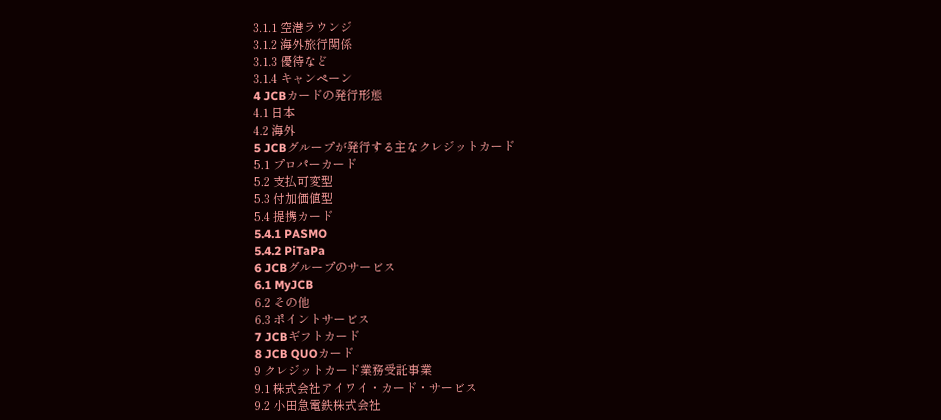3.1.1 空港ラウンジ
3.1.2 海外旅行関係
3.1.3 優待など
3.1.4 キャンペーン
4 JCBカードの発行形態
4.1 日本
4.2 海外
5 JCBグループが発行する主なクレジットカード
5.1 プロパーカード
5.2 支払可変型
5.3 付加価値型
5.4 提携カード
5.4.1 PASMO
5.4.2 PiTaPa
6 JCBグループのサービス
6.1 MyJCB
6.2 その他
6.3 ポイントサービス
7 JCBギフトカード
8 JCB QUOカード
9 クレジットカード業務受託事業
9.1 株式会社アイワイ・カード・サービス
9.2 小田急電鉄株式会社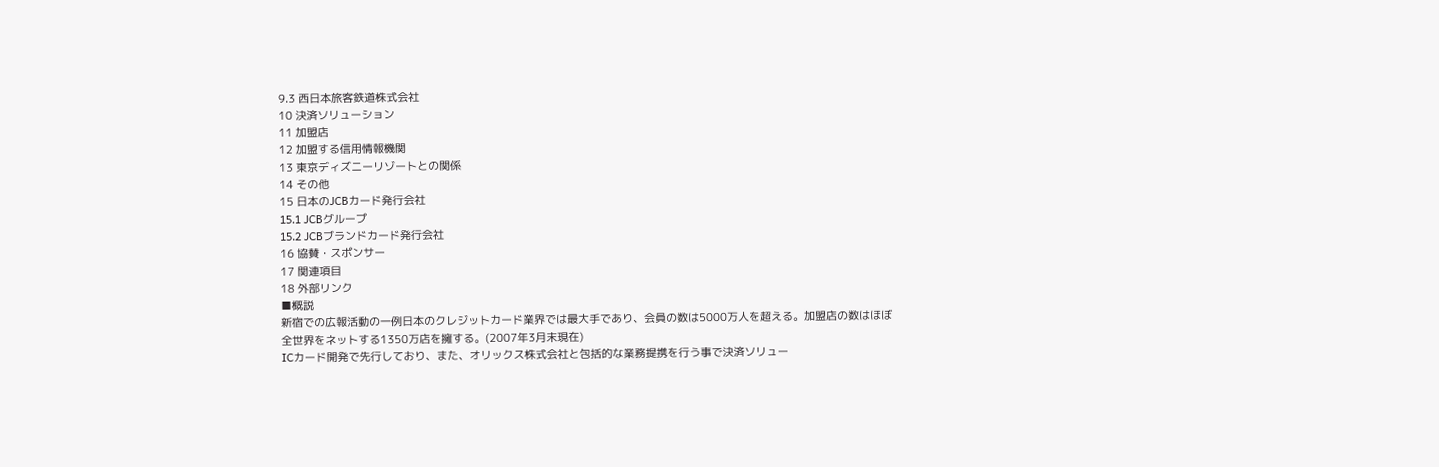9.3 西日本旅客鉄道株式会社
10 決済ソリューション
11 加盟店
12 加盟する信用情報機関
13 東京ディズニーリゾートとの関係
14 その他
15 日本のJCBカード発行会社
15.1 JCBグループ
15.2 JCBブランドカード発行会社
16 協賛・スポンサー
17 関連項目
18 外部リンク
■概説
新宿での広報活動の一例日本のクレジットカード業界では最大手であり、会員の数は5000万人を超える。加盟店の数はほぼ全世界をネットする1350万店を擁する。(2007年3月末現在)
ICカード開発で先行しており、また、オリックス株式会社と包括的な業務提携を行う事で決済ソリュー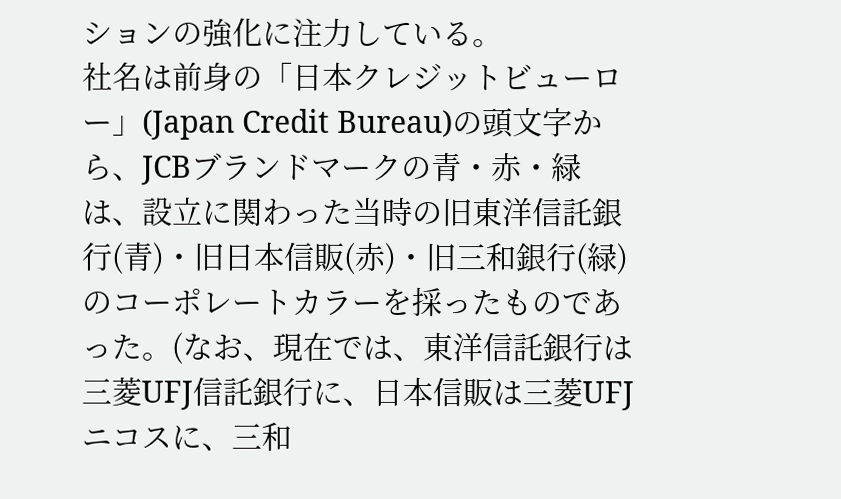ションの強化に注力している。
社名は前身の「日本クレジットビューロー」(Japan Credit Bureau)の頭文字から、JCBブランドマークの青・赤・緑は、設立に関わった当時の旧東洋信託銀行(青)・旧日本信販(赤)・旧三和銀行(緑)のコーポレートカラーを採ったものであった。(なお、現在では、東洋信託銀行は三菱UFJ信託銀行に、日本信販は三菱UFJニコスに、三和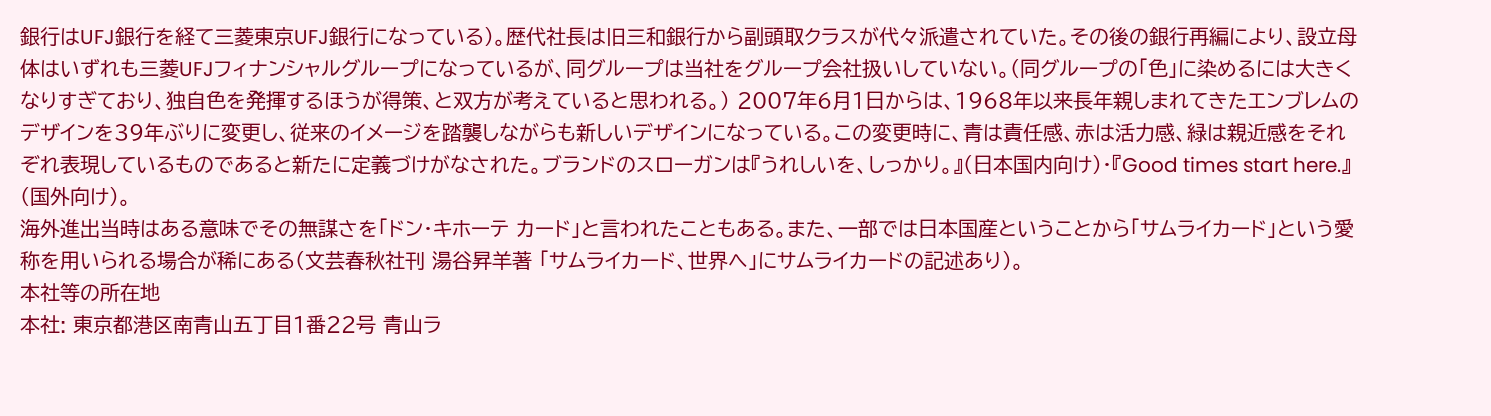銀行はUFJ銀行を経て三菱東京UFJ銀行になっている)。歴代社長は旧三和銀行から副頭取クラスが代々派遣されていた。その後の銀行再編により、設立母体はいずれも三菱UFJフィナンシャルグループになっているが、同グループは当社をグループ会社扱いしていない。(同グループの「色」に染めるには大きくなりすぎており、独自色を発揮するほうが得策、と双方が考えていると思われる。) 2007年6月1日からは、1968年以来長年親しまれてきたエンブレムのデザインを39年ぶりに変更し、従来のイメージを踏襲しながらも新しいデザインになっている。この変更時に、青は責任感、赤は活力感、緑は親近感をそれぞれ表現しているものであると新たに定義づけがなされた。ブランドのスローガンは『うれしいを、しっかり。』(日本国内向け)・『Good times start here.』(国外向け)。
海外進出当時はある意味でその無謀さを「ドン・キホーテ カード」と言われたこともある。また、一部では日本国産ということから「サムライカード」という愛称を用いられる場合が稀にある(文芸春秋社刊 湯谷昇羊著 「サムライカード、世界へ」にサムライカードの記述あり)。
本社等の所在地
本社: 東京都港区南青山五丁目1番22号 青山ラ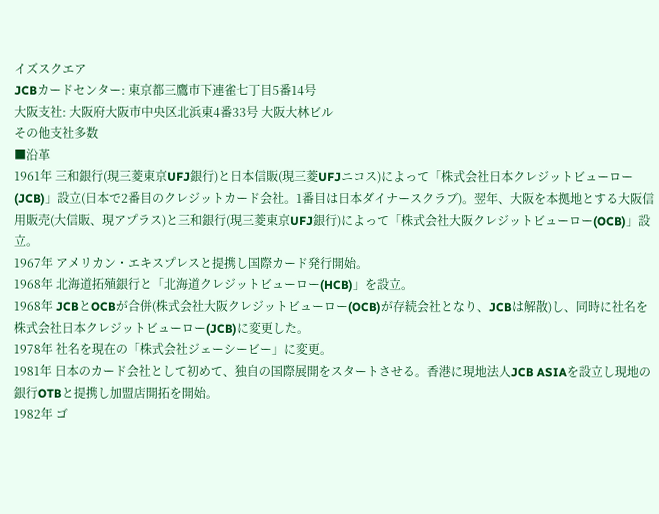イズスクエア
JCBカードセンター: 東京都三鷹市下連雀七丁目5番14号
大阪支社: 大阪府大阪市中央区北浜東4番33号 大阪大林ビル
その他支社多数
■沿革
1961年 三和銀行(現三菱東京UFJ銀行)と日本信販(現三菱UFJニコス)によって「株式会社日本クレジットビューロー(JCB)」設立(日本で2番目のクレジットカード会社。1番目は日本ダイナースクラブ)。翌年、大阪を本拠地とする大阪信用販売(大信販、現アプラス)と三和銀行(現三菱東京UFJ銀行)によって「株式会社大阪クレジットビューロー(OCB)」設立。
1967年 アメリカン・エキスプレスと提携し国際カード発行開始。
1968年 北海道拓殖銀行と「北海道クレジットビューロー(HCB)」を設立。
1968年 JCBとOCBが合併(株式会社大阪クレジットビューロー(OCB)が存続会社となり、JCBは解散)し、同時に社名を株式会社日本クレジットビューロー(JCB)に変更した。
1978年 社名を現在の「株式会社ジェーシービー」に変更。
1981年 日本のカード会社として初めて、独自の国際展開をスタートさせる。香港に現地法人JCB ASIAを設立し現地の銀行OTBと提携し加盟店開拓を開始。
1982年 ゴ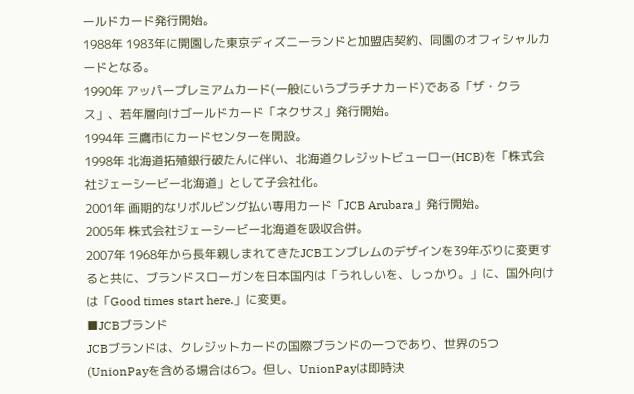ールドカード発行開始。
1988年 1983年に開園した東京ディズニーランドと加盟店契約、同園のオフィシャルカードとなる。
1990年 アッパープレミアムカード(一般にいうプラチナカード)である「ザ・クラス」、若年層向けゴールドカード「ネクサス」発行開始。
1994年 三鷹市にカードセンターを開設。
1998年 北海道拓殖銀行破たんに伴い、北海道クレジットビューロー(HCB)を「株式会社ジェーシービー北海道」として子会社化。
2001年 画期的なリボルビング払い専用カード「JCB Arubara」発行開始。
2005年 株式会社ジェーシービー北海道を吸収合併。
2007年 1968年から長年親しまれてきたJCBエンブレムのデザインを39年ぶりに変更すると共に、ブランドスローガンを日本国内は「うれしいを、しっかり。」に、国外向けは「Good times start here.」に変更。
■JCBブランド
JCBブランドは、クレジットカードの国際ブランドの一つであり、世界の5つ(UnionPayを含める場合は6つ。但し、UnionPayは即時決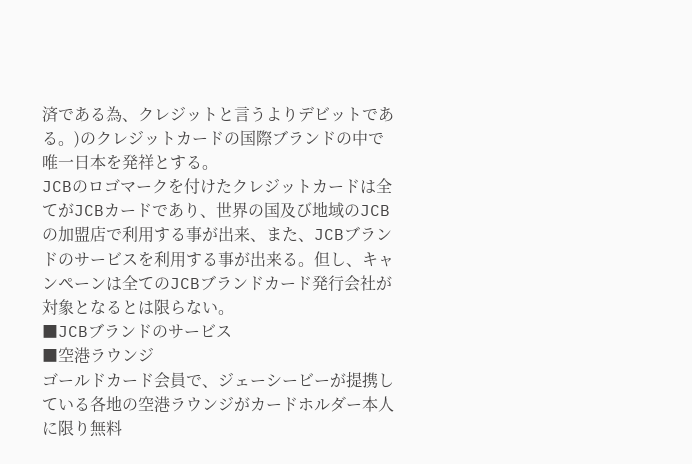済である為、クレジットと言うよりデビットである。)のクレジットカードの国際ブランドの中で唯一日本を発祥とする。
JCBのロゴマークを付けたクレジットカードは全てがJCBカードであり、世界の国及び地域のJCBの加盟店で利用する事が出来、また、JCBブランドのサービスを利用する事が出来る。但し、キャンペーンは全てのJCBブランドカード発行会社が対象となるとは限らない。
■JCBブランドのサービス
■空港ラウンジ
ゴールドカード会員で、ジェーシービーが提携している各地の空港ラウンジがカードホルダー本人に限り無料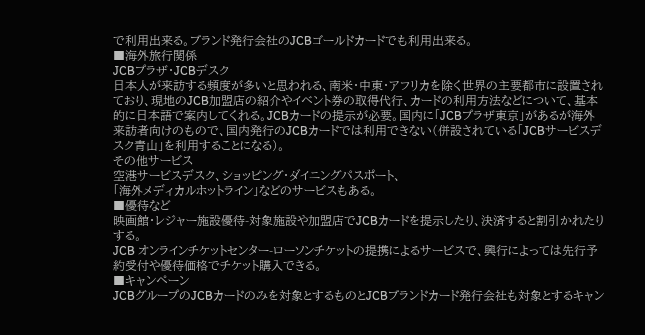で利用出来る。ブランド発行会社のJCBゴールドカードでも利用出来る。
■海外旅行関係
JCBプラザ・JCBデスク
日本人が来訪する頻度が多いと思われる、南米・中東・アフリカを除く世界の主要都市に設置されており、現地のJCB加盟店の紹介やイベント券の取得代行、カードの利用方法などについて、基本的に日本語で案内してくれる。JCBカードの提示が必要。国内に「JCBプラザ東京」があるが海外来訪者向けのもので、国内発行のJCBカードでは利用できない(併設されている「JCBサービスデスク青山」を利用することになる)。
その他サービス
空港サービスデスク、ショッピング・ダイニングパスポート、
「海外メディカルホットライン」などのサービスもある。
■優待など
映画館・レジャー施設優待-対象施設や加盟店でJCBカードを提示したり、決済すると割引かれたりする。
JCB オンラインチケットセンター-ローソンチケットの提携によるサービスで、興行によっては先行予約受付や優待価格でチケット購入できる。
■キャンペーン
JCBグループのJCBカードのみを対象とするものとJCBブランドカード発行会社も対象とするキャン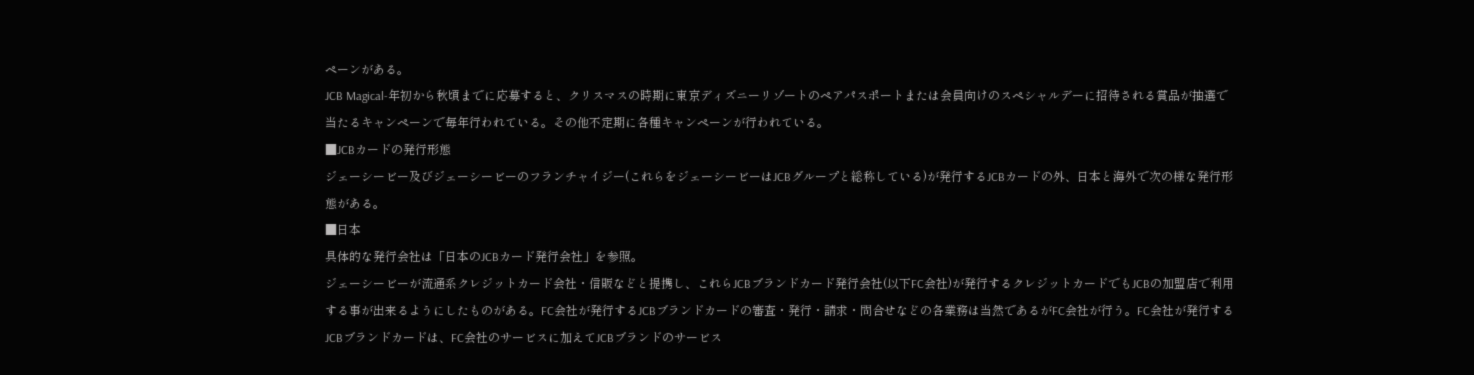ペーンがある。
JCB Magical-年初から秋頃までに応募すると、クリスマスの時期に東京ディズニーリゾートのペアパスポートまたは会員向けのスペシャルデーに招待される賞品が抽選で当たるキャンペーンで毎年行われている。その他不定期に各種キャンペーンが行われている。
■JCBカードの発行形態
ジェーシービー及びジェーシービーのフランチャイジー(これらをジェーシービーはJCBグループと総称している)が発行するJCBカードの外、日本と海外で次の様な発行形態がある。
■日本
具体的な発行会社は「日本のJCBカード発行会社」を参照。
ジェーシービーが流通系クレジットカード会社・信販などと提携し、これらJCBブランドカード発行会社(以下FC会社)が発行するクレジットカードでもJCBの加盟店で利用する事が出来るようにしたものがある。FC会社が発行するJCBブランドカードの審査・発行・請求・問合せなどの各業務は当然であるがFC会社が行う。FC会社が発行するJCBブランドカードは、FC会社のサービスに加えてJCBブランドのサービス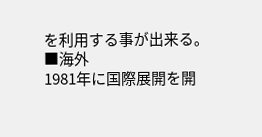を利用する事が出来る。
■海外
1981年に国際展開を開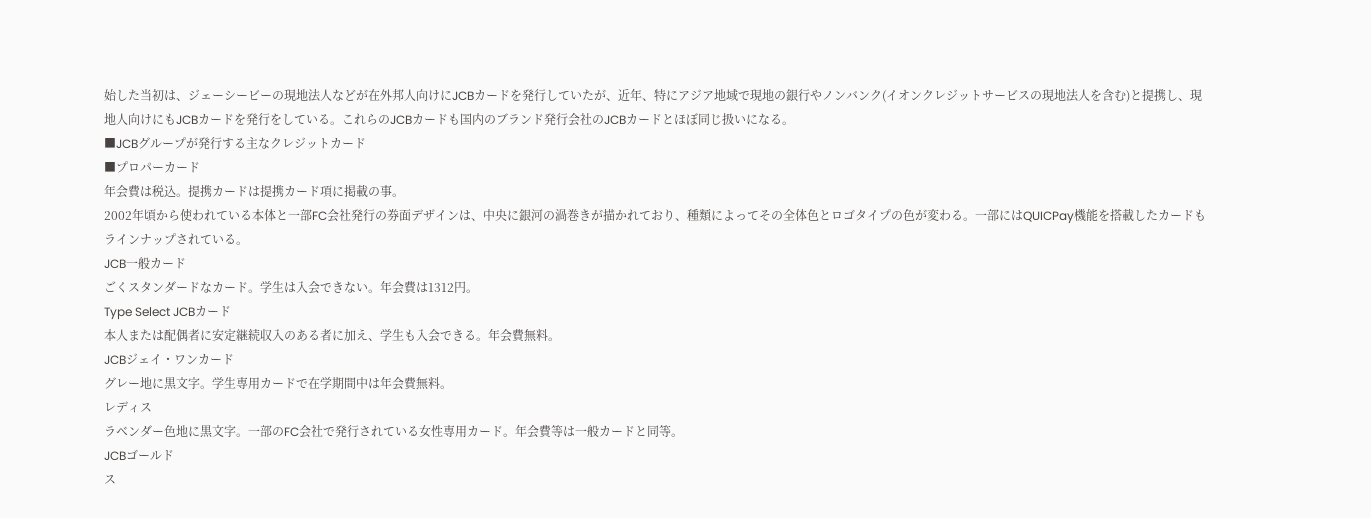始した当初は、ジェーシービーの現地法人などが在外邦人向けにJCBカードを発行していたが、近年、特にアジア地域で現地の銀行やノンバンク(イオンクレジットサービスの現地法人を含む)と提携し、現地人向けにもJCBカードを発行をしている。これらのJCBカードも国内のブランド発行会社のJCBカードとほぼ同じ扱いになる。
■JCBグループが発行する主なクレジットカード
■プロパーカード
年会費は税込。提携カードは提携カード項に掲載の事。
2002年頃から使われている本体と一部FC会社発行の券面デザインは、中央に銀河の渦巻きが描かれており、種類によってその全体色とロゴタイプの色が変わる。一部にはQUICPay機能を搭載したカードもラインナップされている。
JCB一般カード
ごくスタンダードなカード。学生は入会できない。年会費は1312円。
Type Select JCBカード
本人または配偶者に安定継続収入のある者に加え、学生も入会できる。年会費無料。
JCBジェイ・ワンカード
グレー地に黒文字。学生専用カードで在学期間中は年会費無料。
レディス
ラベンダー色地に黒文字。一部のFC会社で発行されている女性専用カード。年会費等は一般カードと同等。
JCBゴールド
ス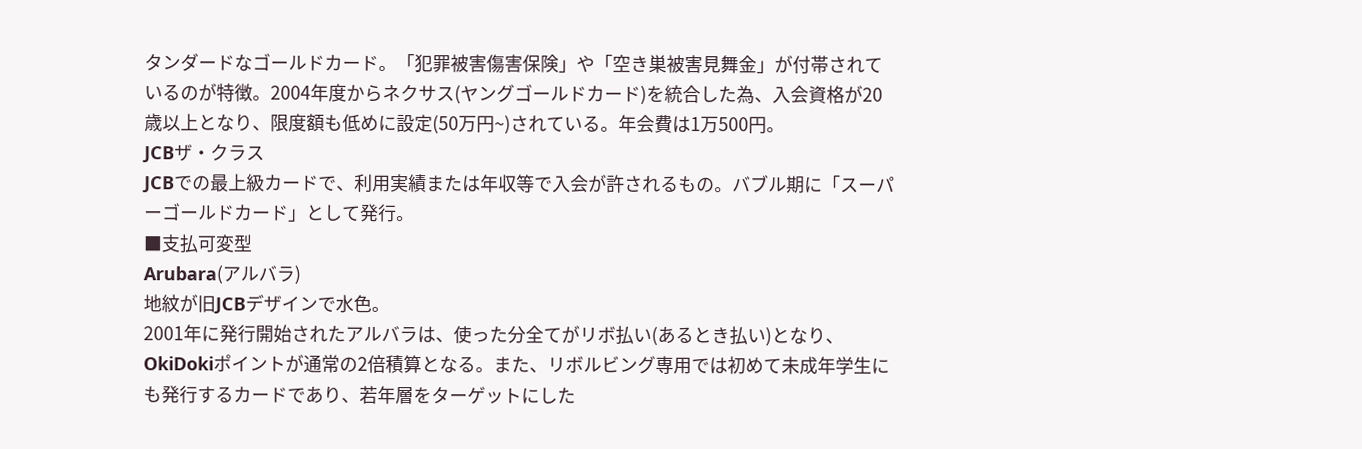タンダードなゴールドカード。「犯罪被害傷害保険」や「空き巣被害見舞金」が付帯されているのが特徴。2004年度からネクサス(ヤングゴールドカード)を統合した為、入会資格が20歳以上となり、限度額も低めに設定(50万円~)されている。年会費は1万500円。
JCBザ・クラス
JCBでの最上級カードで、利用実績または年収等で入会が許されるもの。バブル期に「スーパーゴールドカード」として発行。
■支払可変型
Arubara(アルバラ)
地紋が旧JCBデザインで水色。
2001年に発行開始されたアルバラは、使った分全てがリボ払い(あるとき払い)となり、OkiDokiポイントが通常の2倍積算となる。また、リボルビング専用では初めて未成年学生にも発行するカードであり、若年層をターゲットにした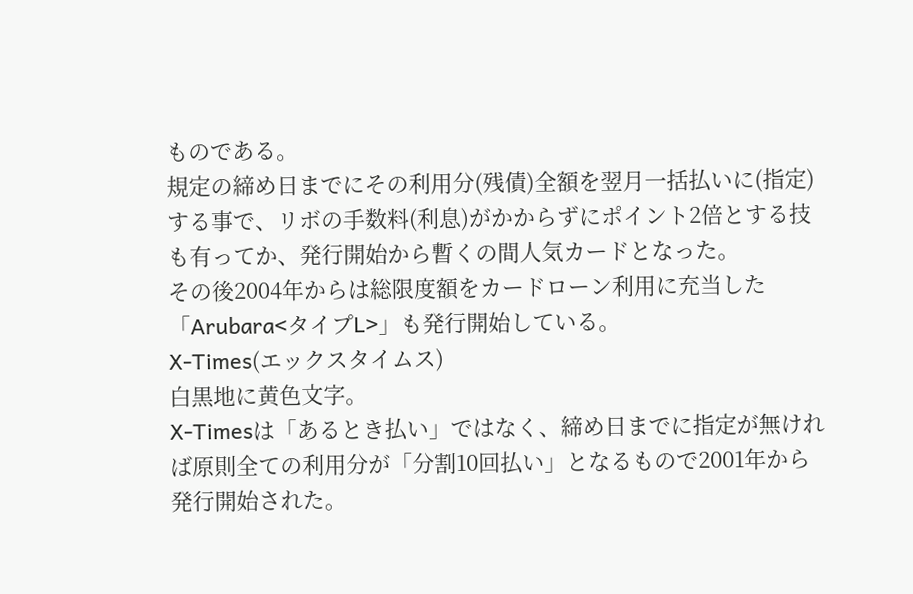ものである。
規定の締め日までにその利用分(残債)全額を翌月一括払いに(指定)する事で、リボの手数料(利息)がかからずにポイント2倍とする技も有ってか、発行開始から暫くの間人気カードとなった。
その後2004年からは総限度額をカードローン利用に充当した「Arubara<タイプL>」も発行開始している。
X-Times(エックスタイムス)
白黒地に黄色文字。
X-Timesは「あるとき払い」ではなく、締め日までに指定が無ければ原則全ての利用分が「分割10回払い」となるもので2001年から発行開始された。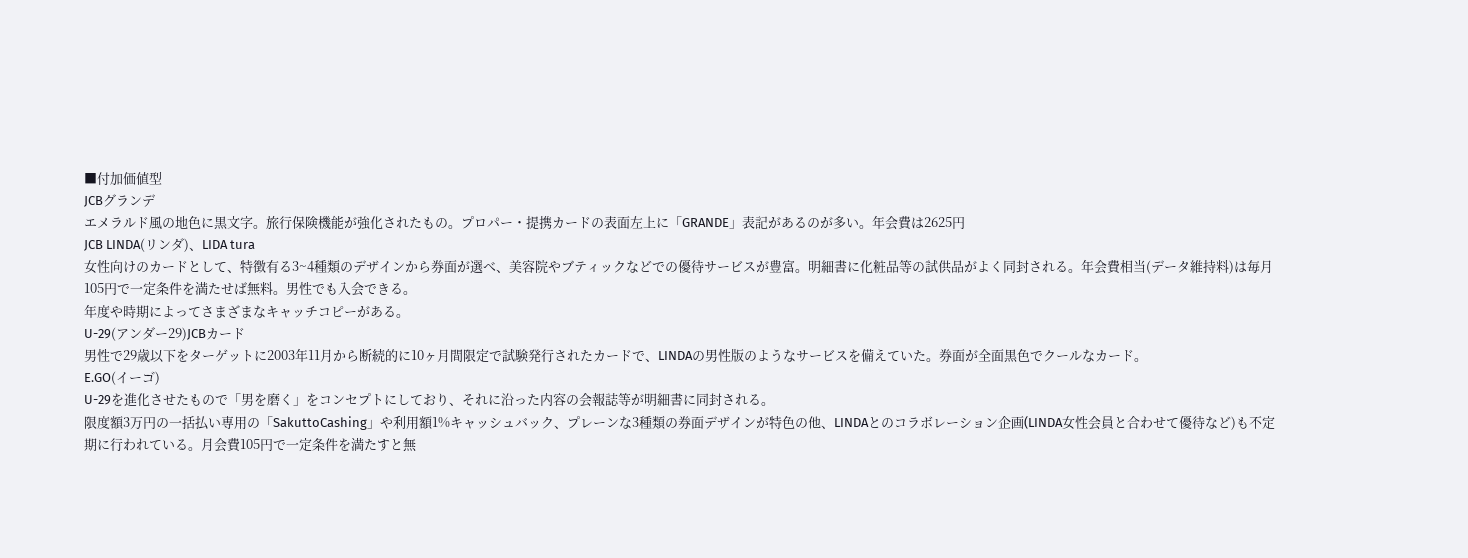■付加価値型
JCBグランデ
エメラルド風の地色に黒文字。旅行保険機能が強化されたもの。プロパー・提携カードの表面左上に「GRANDE」表記があるのが多い。年会費は2625円
JCB LINDA(リンダ)、LIDA tura
女性向けのカードとして、特徴有る3~4種類のデザインから券面が選べ、美容院やブティックなどでの優待サービスが豊富。明細書に化粧品等の試供品がよく同封される。年会費相当(データ維持料)は毎月105円で一定条件を満たせば無料。男性でも入会できる。
年度や時期によってさまざまなキャッチコピーがある。
U-29(アンダー29)JCBカード
男性で29歳以下をターゲットに2003年11月から断続的に10ヶ月間限定で試験発行されたカードで、LINDAの男性版のようなサービスを備えていた。券面が全面黒色でクールなカード。
E.GO(イーゴ)
U-29を進化させたもので「男を磨く」をコンセプトにしており、それに沿った内容の会報誌等が明細書に同封される。
限度額3万円の一括払い専用の「SakuttoCashing」や利用額1%キャッシュバック、プレーンな3種類の券面デザインが特色の他、LINDAとのコラボレーション企画(LINDA女性会員と合わせて優待など)も不定期に行われている。月会費105円で一定条件を満たすと無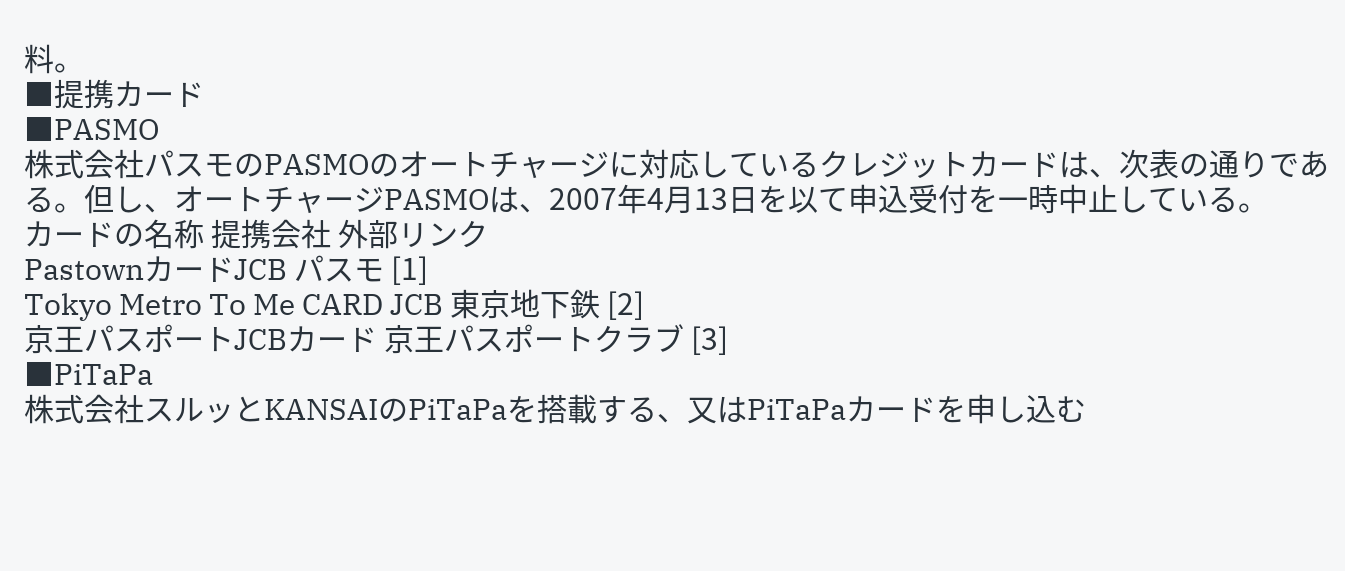料。
■提携カード
■PASMO
株式会社パスモのPASMOのオートチャージに対応しているクレジットカードは、次表の通りである。但し、オートチャージPASMOは、2007年4月13日を以て申込受付を一時中止している。
カードの名称 提携会社 外部リンク
PastownカードJCB パスモ [1]
Tokyo Metro To Me CARD JCB 東京地下鉄 [2]
京王パスポートJCBカード 京王パスポートクラブ [3]
■PiTaPa
株式会社スルッとKANSAIのPiTaPaを搭載する、又はPiTaPaカードを申し込む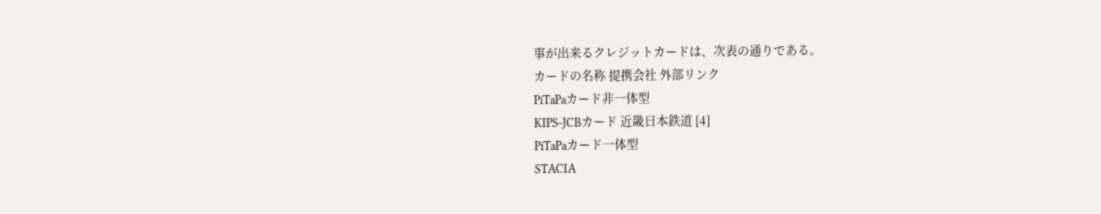事が出来るクレジットカードは、次表の通りである。
カードの名称 提携会社 外部リンク
PiTaPaカード非一体型
KIPS-JCBカード 近畿日本鉄道 [4]
PiTaPaカード一体型
STACIA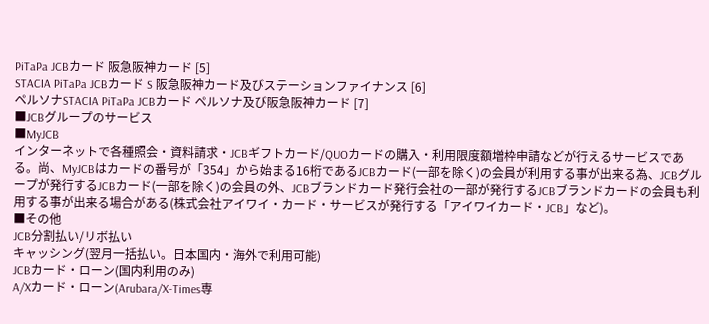PiTaPa JCBカード 阪急阪神カード [5]
STACIA PiTaPa JCBカード S 阪急阪神カード及びステーションファイナンス [6]
ペルソナSTACIA PiTaPa JCBカード ペルソナ及び阪急阪神カード [7]
■JCBグループのサービス
■MyJCB
インターネットで各種照会・資料請求・JCBギフトカード/QUOカードの購入・利用限度額増枠申請などが行えるサービスである。尚、MyJCBはカードの番号が「354」から始まる16桁であるJCBカード(一部を除く)の会員が利用する事が出来る為、JCBグループが発行するJCBカード(一部を除く)の会員の外、JCBブランドカード発行会社の一部が発行するJCBブランドカードの会員も利用する事が出来る場合がある(株式会社アイワイ・カード・サービスが発行する「アイワイカード・JCB」など)。
■その他
JCB分割払い/リボ払い
キャッシング(翌月一括払い。日本国内・海外で利用可能)
JCBカード・ローン(国内利用のみ)
A/Xカード・ローン(Arubara/X-Times専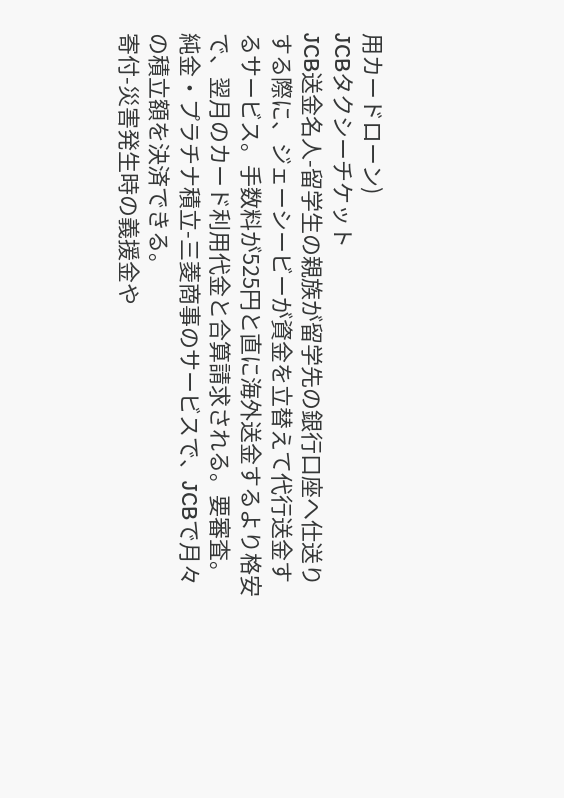用カードローン)
JCBタクシーチケット
JCB送金名人-留学生の親族が留学先の銀行口座へ仕送りする際に、ジェーシービーが資金を立替えて代行送金するサービス。手数料が525円と直に海外送金するより格安で、翌月のカード利用代金と合算請求される。要審査。
純金・プラチナ積立-三菱商事のサービスで、JCBで月々の積立額を決済できる。
寄付-災害発生時の義援金や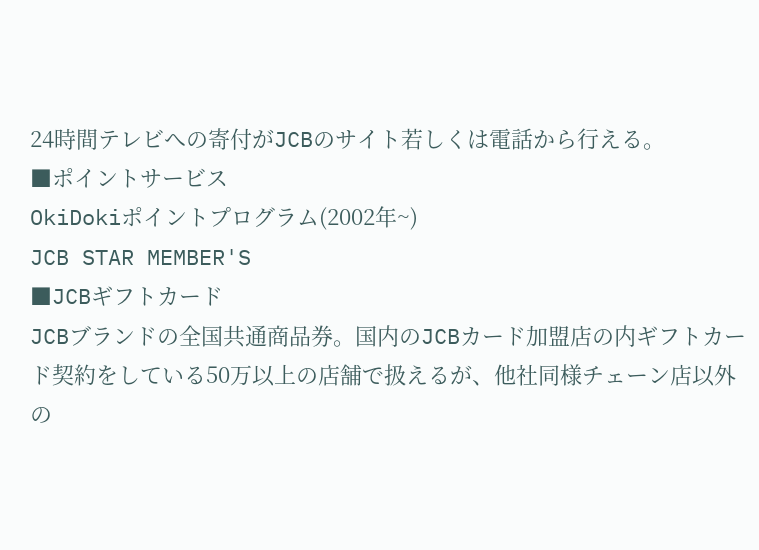24時間テレビへの寄付がJCBのサイト若しくは電話から行える。
■ポイントサービス
OkiDokiポイントプログラム(2002年~)
JCB STAR MEMBER'S
■JCBギフトカード
JCBブランドの全国共通商品券。国内のJCBカード加盟店の内ギフトカード契約をしている50万以上の店舗で扱えるが、他社同様チェーン店以外の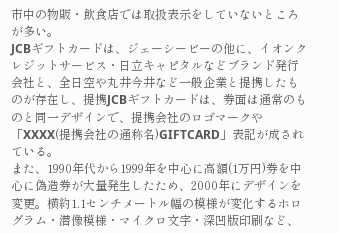市中の物販・飲食店では取扱表示をしていないところが多い。
JCBギフトカードは、ジェーシービーの他に、イオンクレジットサービス・日立キャピタルなどブランド発行会社と、全日空や丸井今井など一般企業と提携したものが存在し、提携JCBギフトカードは、券面は通常のものと同一デザインで、提携会社のロゴマークや「XXXX(提携会社の通称名)GIFTCARD」表記が成されている。
また、1990年代から1999年を中心に高額(1万円)券を中心に偽造券が大量発生したため、2000年にデザインを変更。横約1.1センチメートル幅の模様が変化するホログラム・潜像模様・マイクロ文字・深凹版印刷など、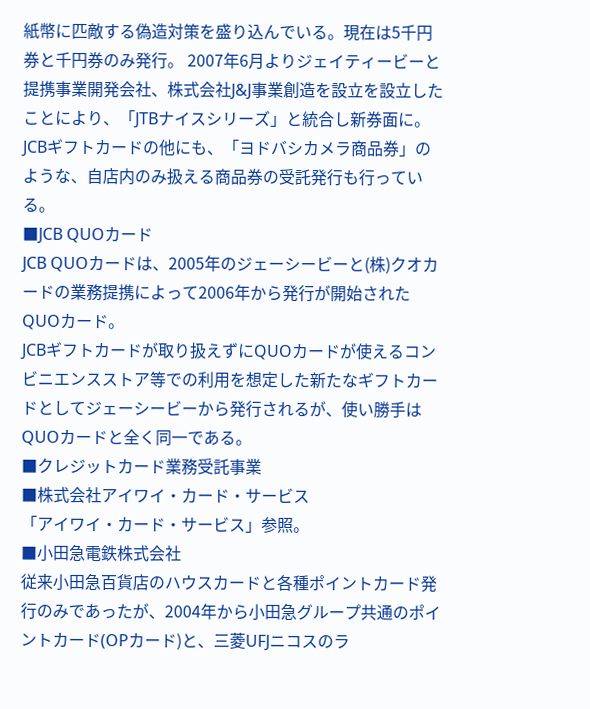紙幣に匹敵する偽造対策を盛り込んでいる。現在は5千円券と千円券のみ発行。 2007年6月よりジェイティービーと提携事業開発会社、株式会社J&J事業創造を設立を設立したことにより、「JTBナイスシリーズ」と統合し新券面に。
JCBギフトカードの他にも、「ヨドバシカメラ商品券」のような、自店内のみ扱える商品券の受託発行も行っている。
■JCB QUOカード
JCB QUOカードは、2005年のジェーシービーと(株)クオカードの業務提携によって2006年から発行が開始されたQUOカード。
JCBギフトカードが取り扱えずにQUOカードが使えるコンビニエンスストア等での利用を想定した新たなギフトカードとしてジェーシービーから発行されるが、使い勝手はQUOカードと全く同一である。
■クレジットカード業務受託事業
■株式会社アイワイ・カード・サービス
「アイワイ・カード・サービス」参照。
■小田急電鉄株式会社
従来小田急百貨店のハウスカードと各種ポイントカード発行のみであったが、2004年から小田急グループ共通のポイントカード(OPカード)と、三菱UFJニコスのラ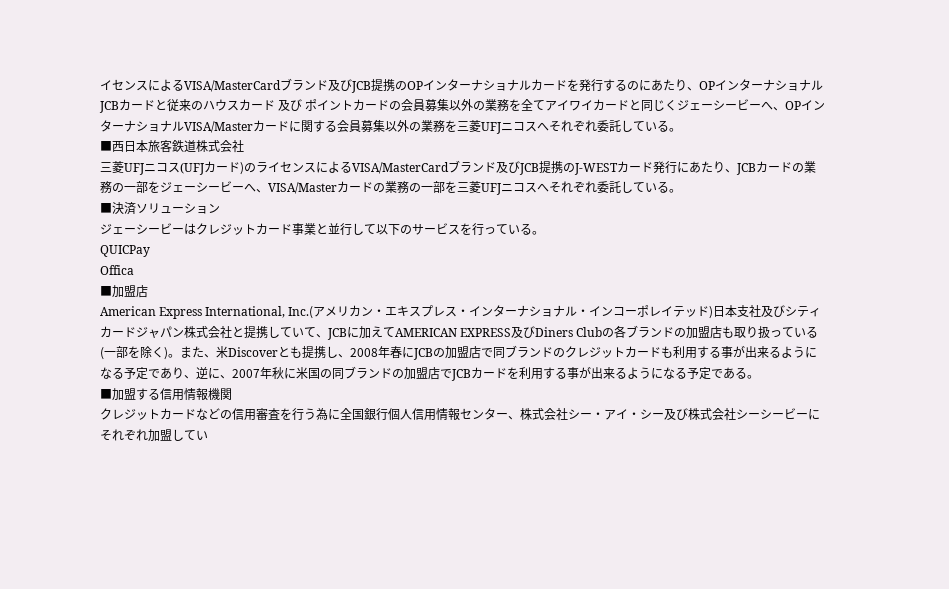イセンスによるVISA/MasterCardブランド及びJCB提携のOPインターナショナルカードを発行するのにあたり、OPインターナショナルJCBカードと従来のハウスカード 及び ポイントカードの会員募集以外の業務を全てアイワイカードと同じくジェーシービーへ、OPインターナショナルVISA/Masterカードに関する会員募集以外の業務を三菱UFJニコスへそれぞれ委託している。
■西日本旅客鉄道株式会社
三菱UFJニコス(UFJカード)のライセンスによるVISA/MasterCardブランド及びJCB提携のJ-WESTカード発行にあたり、JCBカードの業務の一部をジェーシービーへ、VISA/Masterカードの業務の一部を三菱UFJニコスへそれぞれ委託している。
■決済ソリューション
ジェーシービーはクレジットカード事業と並行して以下のサービスを行っている。
QUICPay
Offica
■加盟店
American Express International, Inc.(アメリカン・エキスプレス・インターナショナル・インコーポレイテッド)日本支社及びシティカードジャパン株式会社と提携していて、JCBに加えてAMERICAN EXPRESS及びDiners Clubの各ブランドの加盟店も取り扱っている(一部を除く)。また、米Discoverとも提携し、2008年春にJCBの加盟店で同ブランドのクレジットカードも利用する事が出来るようになる予定であり、逆に、2007年秋に米国の同ブランドの加盟店でJCBカードを利用する事が出来るようになる予定である。
■加盟する信用情報機関
クレジットカードなどの信用審査を行う為に全国銀行個人信用情報センター、株式会社シー・アイ・シー及び株式会社シーシービーにそれぞれ加盟してい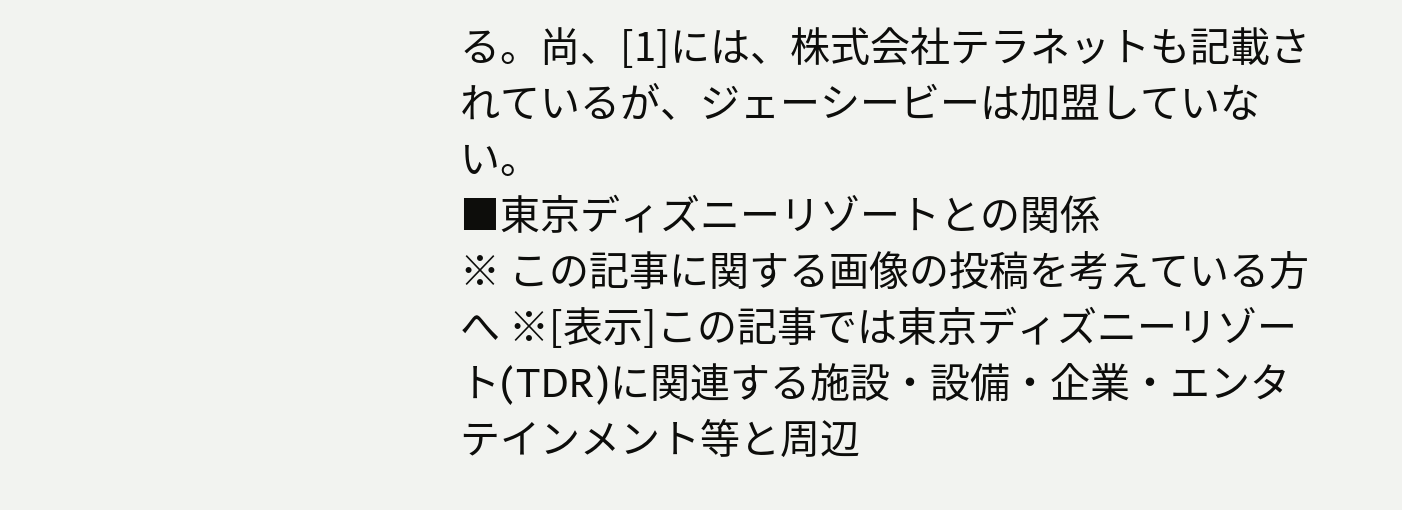る。尚、[1]には、株式会社テラネットも記載されているが、ジェーシービーは加盟していない。
■東京ディズニーリゾートとの関係
※ この記事に関する画像の投稿を考えている方へ ※[表示]この記事では東京ディズニーリゾート(TDR)に関連する施設・設備・企業・エンタテインメント等と周辺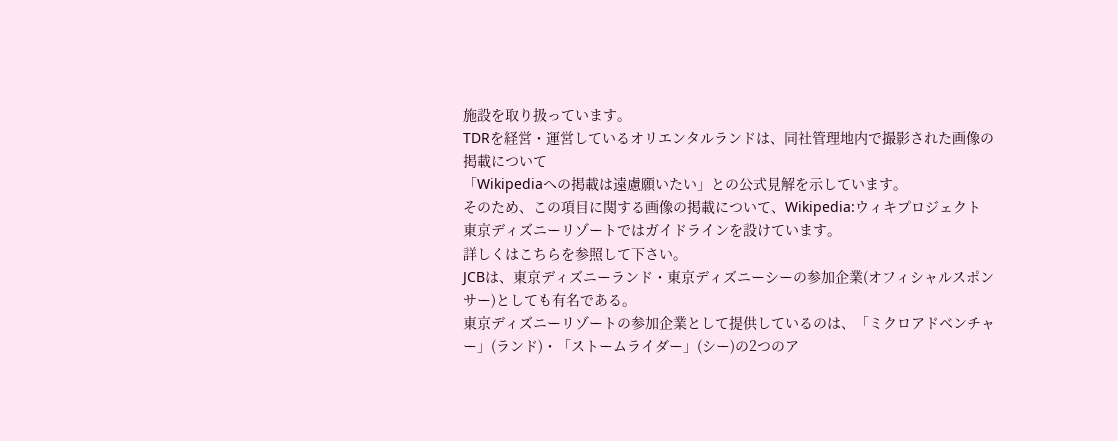施設を取り扱っています。
TDRを経営・運営しているオリエンタルランドは、同社管理地内で撮影された画像の掲載について
「Wikipediaへの掲載は遠慮願いたい」との公式見解を示しています。
そのため、この項目に関する画像の掲載について、Wikipedia:ウィキプロジェクト 東京ディズニーリゾートではガイドラインを設けています。
詳しくはこちらを参照して下さい。
JCBは、東京ディズニーランド・東京ディズニーシーの参加企業(オフィシャルスポンサー)としても有名である。
東京ディズニーリゾートの参加企業として提供しているのは、「ミクロアドベンチャー」(ランド)・「ストームライダー」(シー)の2つのア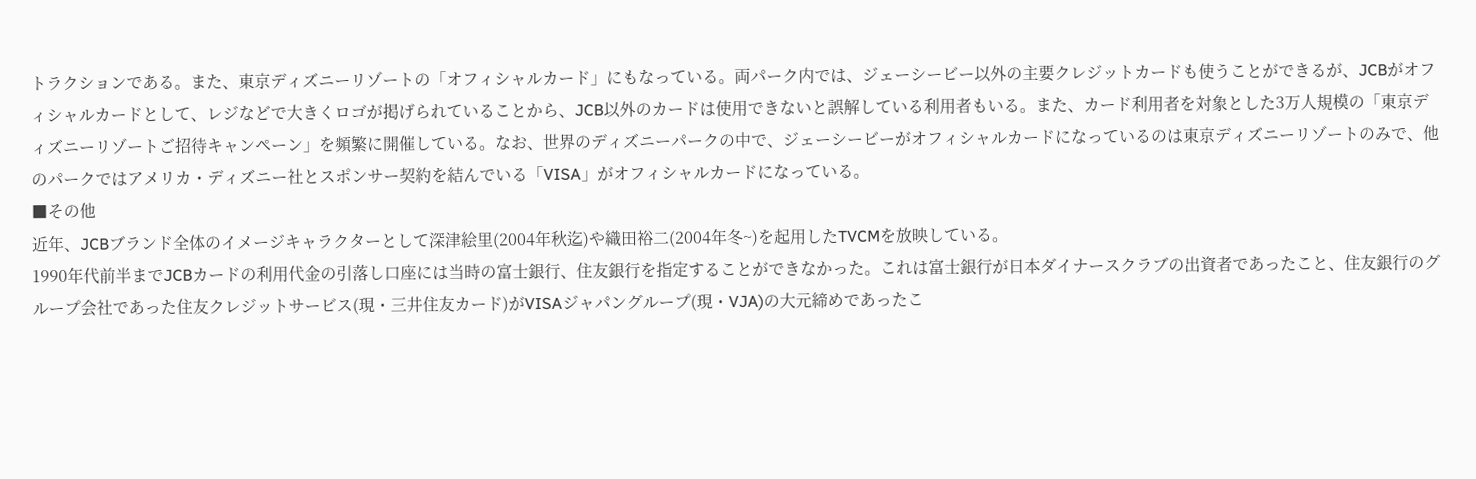トラクションである。また、東京ディズニーリゾートの「オフィシャルカード」にもなっている。両パーク内では、ジェーシービー以外の主要クレジットカードも使うことができるが、JCBがオフィシャルカードとして、レジなどで大きくロゴが掲げられていることから、JCB以外のカードは使用できないと誤解している利用者もいる。また、カード利用者を対象とした3万人規模の「東京ディズニーリゾートご招待キャンペーン」を頻繁に開催している。なお、世界のディズニーパークの中で、ジェーシービーがオフィシャルカードになっているのは東京ディズニーリゾートのみで、他のパークではアメリカ・ディズニー社とスポンサー契約を結んでいる「VISA」がオフィシャルカードになっている。
■その他
近年、JCBブランド全体のイメージキャラクターとして深津絵里(2004年秋迄)や織田裕二(2004年冬~)を起用したTVCMを放映している。
1990年代前半までJCBカードの利用代金の引落し口座には当時の富士銀行、住友銀行を指定することができなかった。これは富士銀行が日本ダイナースクラブの出資者であったこと、住友銀行のグループ会社であった住友クレジットサービス(現・三井住友カード)がVISAジャパングループ(現・VJA)の大元締めであったこ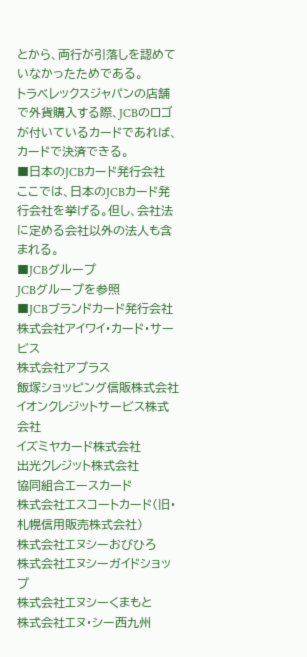とから、両行が引落しを認めていなかったためである。
トラベレックスジャパンの店舗で外貨購入する際、JCBのロゴが付いているカードであれば、カードで決済できる。
■日本のJCBカード発行会社
ここでは、日本のJCBカード発行会社を挙げる。但し、会社法に定める会社以外の法人も含まれる。
■JCBグループ
JCBグループを参照
■JCBブランドカード発行会社
株式会社アイワイ・カード・サービス
株式会社アプラス
飯塚ショッピング信販株式会社
イオンクレジットサービス株式会社
イズミヤカード株式会社
出光クレジット株式会社
協同組合エースカード
株式会社エスコートカード(旧・札幌信用販売株式会社)
株式会社エヌシーおびひろ
株式会社エヌシーガイドショップ
株式会社エヌシーくまもと
株式会社エヌ・シー西九州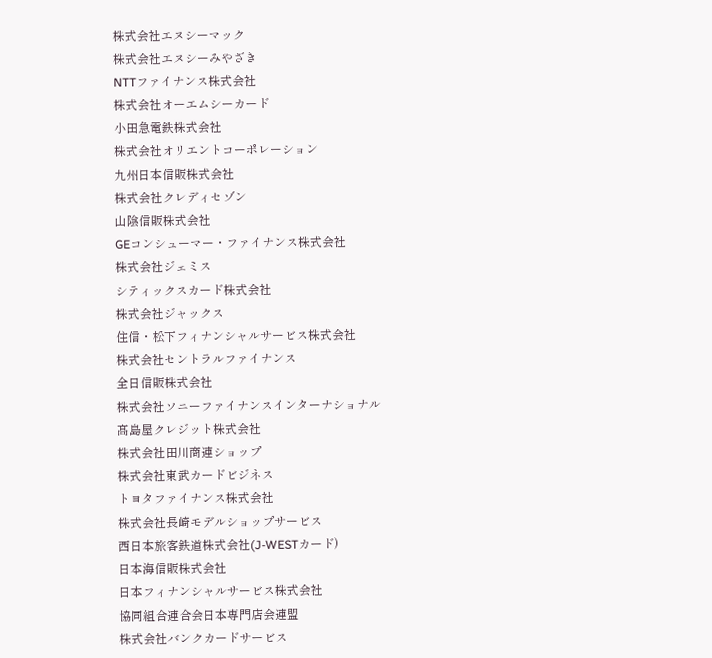株式会社エヌシーマック
株式会社エヌシーみやざき
NTTファイナンス株式会社
株式会社オーエムシーカード
小田急電鉄株式会社
株式会社オリエントコーポレーション
九州日本信販株式会社
株式会社クレディセゾン
山陰信販株式会社
GEコンシューマー・ファイナンス株式会社
株式会社ジェミス
シティックスカード株式会社
株式会社ジャックス
住信・松下フィナンシャルサービス株式会社
株式会社セントラルファイナンス
全日信販株式会社
株式会社ソニーファイナンスインターナショナル
髙島屋クレジット株式会社
株式会社田川商連ショップ
株式会社東武カードビジネス
トヨタファイナンス株式会社
株式会社長崎モデルショップサービス
西日本旅客鉄道株式会社(J-WESTカード)
日本海信販株式会社
日本フィナンシャルサービス株式会社
協同組合連合会日本専門店会連盟
株式会社バンクカードサービス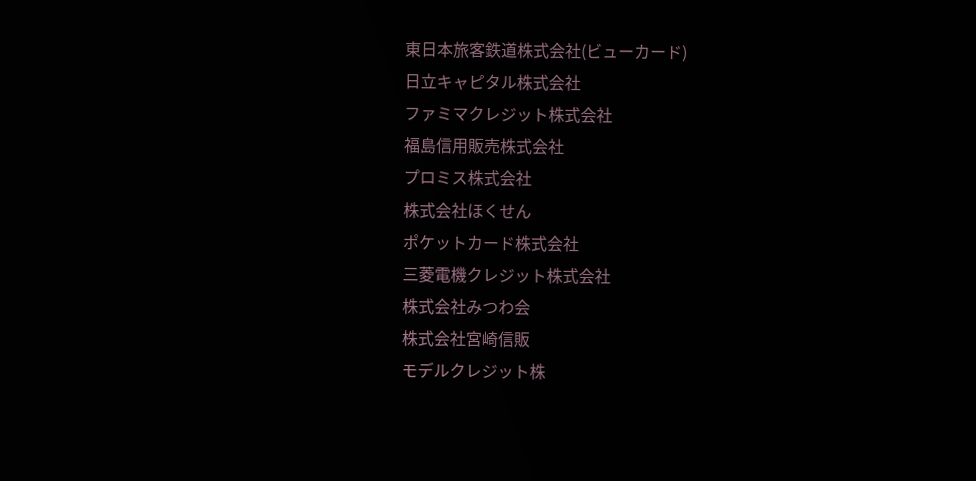東日本旅客鉄道株式会社(ビューカード)
日立キャピタル株式会社
ファミマクレジット株式会社
福島信用販売株式会社
プロミス株式会社
株式会社ほくせん
ポケットカード株式会社
三菱電機クレジット株式会社
株式会社みつわ会
株式会社宮崎信販
モデルクレジット株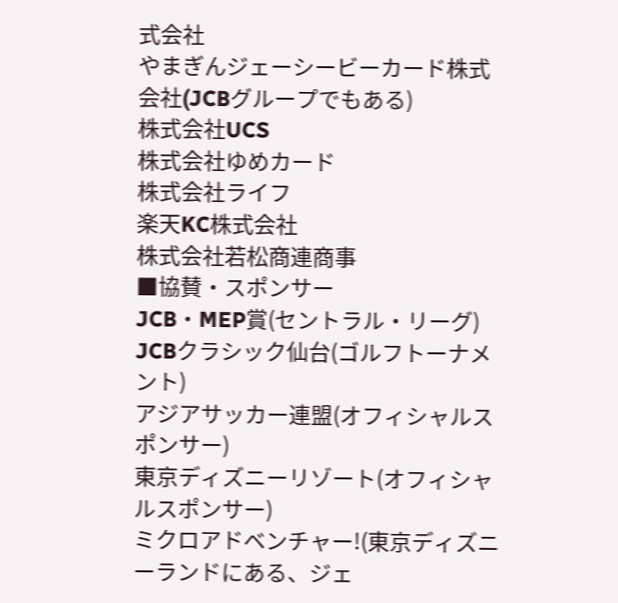式会社
やまぎんジェーシービーカード株式会社(JCBグループでもある)
株式会社UCS
株式会社ゆめカード
株式会社ライフ
楽天KC株式会社
株式会社若松商連商事
■協賛・スポンサー
JCB・MEP賞(セントラル・リーグ)
JCBクラシック仙台(ゴルフトーナメント)
アジアサッカー連盟(オフィシャルスポンサー)
東京ディズニーリゾート(オフィシャルスポンサー)
ミクロアドベンチャー!(東京ディズニーランドにある、ジェ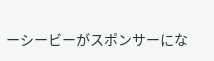ーシービーがスポンサーにな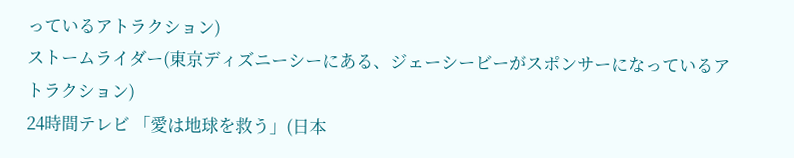っているアトラクション)
ストームライダー(東京ディズニーシーにある、ジェーシービーがスポンサーになっているアトラクション)
24時間テレビ 「愛は地球を救う」(日本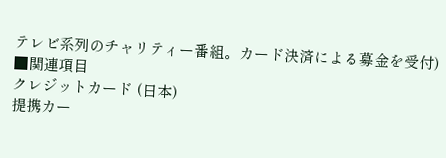テレビ系列のチャリティー番組。カード決済による募金を受付)
■関連項目
クレジットカード (日本)
提携カー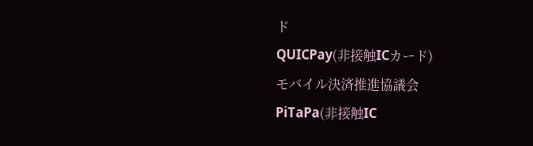ド
QUICPay(非接触ICカード)
モバイル決済推進協議会
PiTaPa(非接触IC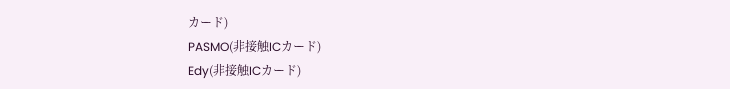カード)
PASMO(非接触ICカード)
Edy(非接触ICカード)